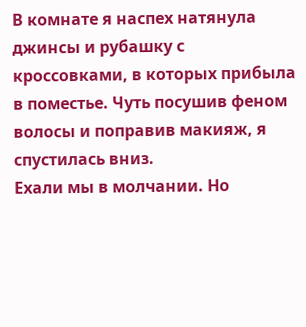В комнате я наспех натянула джинсы и рубашку с кроссовками, в которых прибыла в поместье. Чуть посушив феном волосы и поправив макияж, я спустилась вниз.
Ехали мы в молчании. Но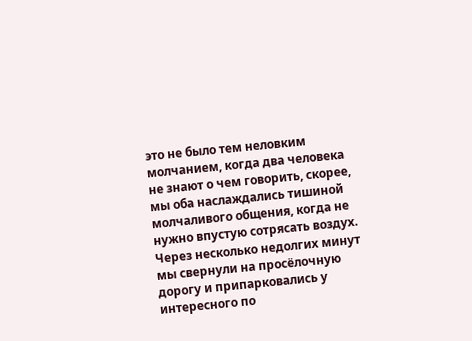это не было тем неловким молчанием, когда два человека не знают о чем говорить, скорее, мы оба наслаждались тишиной молчаливого общения, когда не нужно впустую сотрясать воздух.
Через несколько недолгих минут мы свернули на просёлочную дорогу и припарковались у интересного по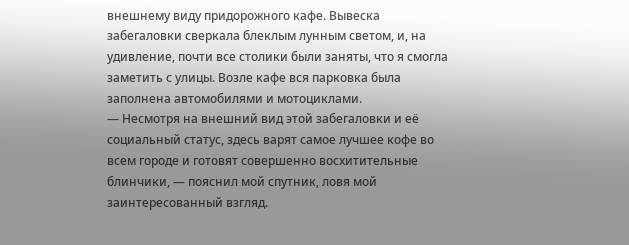внешнему виду придорожного кафе. Вывеска забегаловки сверкала блеклым лунным светом, и, на удивление, почти все столики были заняты, что я смогла заметить с улицы. Возле кафе вся парковка была заполнена автомобилями и мотоциклами.
— Несмотря на внешний вид этой забегаловки и её социальный статус, здесь варят самое лучшее кофе во всем городе и готовят совершенно восхитительные блинчики, — пояснил мой спутник, ловя мой заинтересованный взгляд.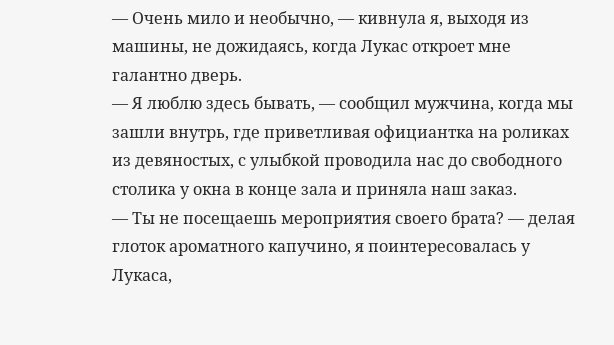— Очень мило и необычно, — кивнула я, выходя из машины, не дожидаясь, когда Лукас откроет мне галантно дверь.
— Я люблю здесь бывать, — сообщил мужчина, когда мы зашли внутрь, где приветливая официантка на роликах из девяностых, с улыбкой проводила нас до свободного столика у окна в конце зала и приняла наш заказ.
— Ты не посещаешь мероприятия своего брата? — делая глоток ароматного капучино, я поинтересовалась у Лукаса,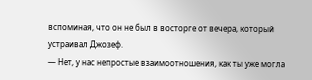вспоминая, что он не был в восторге от вечера, который устраивал Джозеф.
— Нет, у нас непростые взаимоотношения, как ты уже могла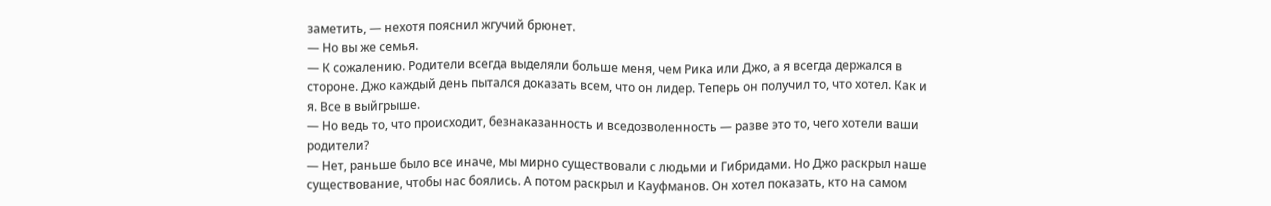заметить, — нехотя пояснил жгучий брюнет.
— Но вы же семья.
— К сожалению. Родители всегда выделяли больше меня, чем Рика или Джо, а я всегда держался в стороне. Джо каждый день пытался доказать всем, что он лидер. Теперь он получил то, что хотел. Как и я. Все в выйгрыше.
— Но ведь то, что происходит, безнаказанность и вседозволенность — разве это то, чего хотели ваши родители?
— Нет, раньше было все иначе, мы мирно существовали с людьми и Гибридами. Но Джо раскрыл наше существование, чтобы нас боялись. А потом раскрыл и Кауфманов. Он хотел показать, кто на самом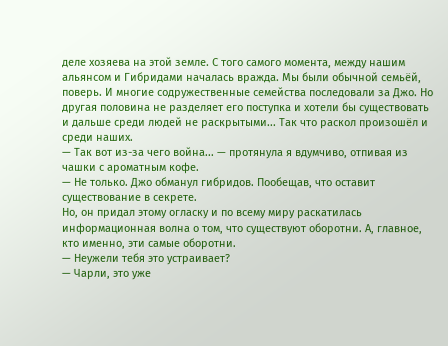деле хозяева на этой земле. С того самого момента, между нашим альянсом и Гибридами началась вражда. Мы были обычной семьёй, поверь. И многие содружественные семейства последовали за Джо. Но другая половина не разделяет его поступка и хотели бы существовать и дальше среди людей не раскрытыми... Так что раскол произошёл и среди наших.
— Так вот из-за чего война... — протянула я вдумчиво, отпивая из чашки с ароматным кофе.
— Не только. Джо обманул гибридов. Пообещав, что оставит существование в секрете.
Но, он придал этому огласку и по всему миру раскатилась информационная волна о том, что существуют оборотни. А, главное, кто именно, эти самые оборотни.
— Неужели тебя это устраивает?
— Чарли, это уже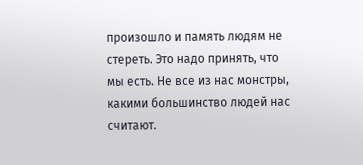произошло и память людям не стереть. Это надо принять, что мы есть. Не все из нас монстры, какими большинство людей нас считают.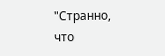"Странно, что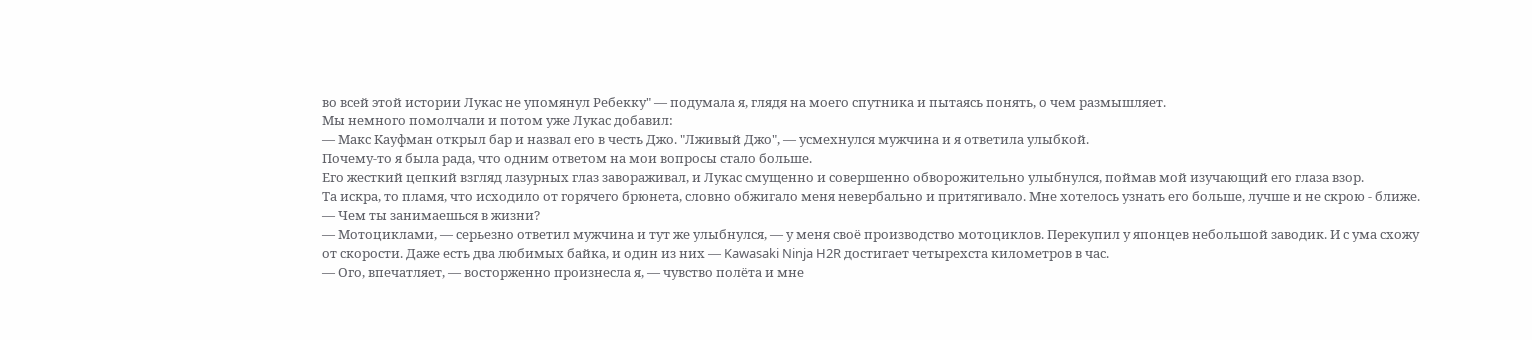во всей этой истории Лукас не упомянул Ребекку" — подумала я, глядя на моего спутника и пытаясь понять, о чем размышляет.
Мы немного помолчали и потом уже Лукас добавил:
— Макс Кауфман открыл бар и назвал его в честь Джо. "Лживый Джо", — усмехнулся мужчина и я ответила улыбкой.
Почему-то я была рада, что одним ответом на мои вопросы стало больше.
Его жесткий цепкий взгляд лазурных глаз завораживал, и Лукас смущенно и совершенно обворожительно улыбнулся, поймав мой изучающий его глаза взор.
Та искра, то пламя, что исходило от горячего брюнета, словно обжигало меня невербально и притягивало. Мне хотелось узнать его больше, лучше и не скрою - ближе.
— Чем ты занимаешься в жизни?
— Мотоциклами, — серьезно ответил мужчина и тут же улыбнулся, — у меня своё производство мотоциклов. Перекупил у японцев небольшой заводик. И с ума схожу от скорости. Даже есть два любимых байка, и один из них — Kawasaki Ninja H2R достигает четырехста километров в час.
— Ого, впечатляет, — восторженно произнесла я, — чувство полёта и мне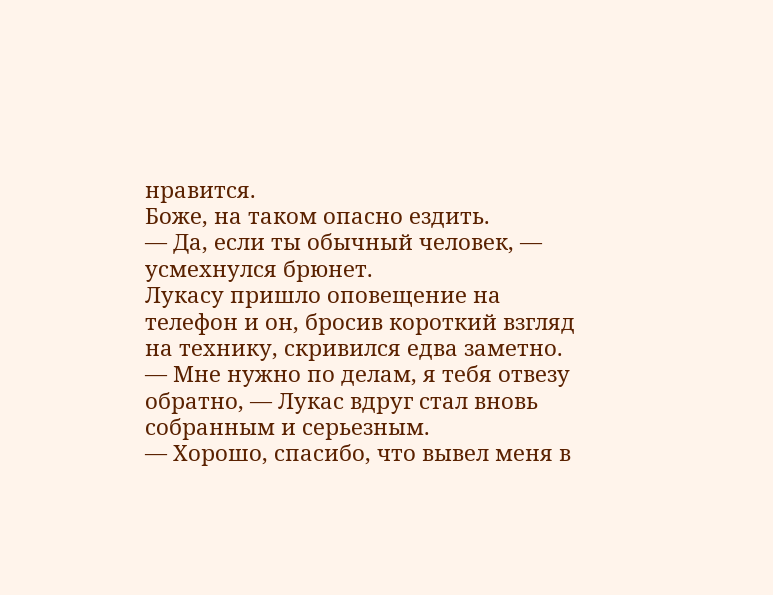нравится.
Боже, на таком опасно ездить.
— Да, если ты обычный человек, — усмехнулся брюнет.
Лукасу пришло оповещение на телефон и он, бросив короткий взгляд на технику, скривился едва заметно.
— Мне нужно по делам, я тебя отвезу обратно, — Лукас вдруг стал вновь собранным и серьезным.
— Хорошо, спасибо, что вывел меня в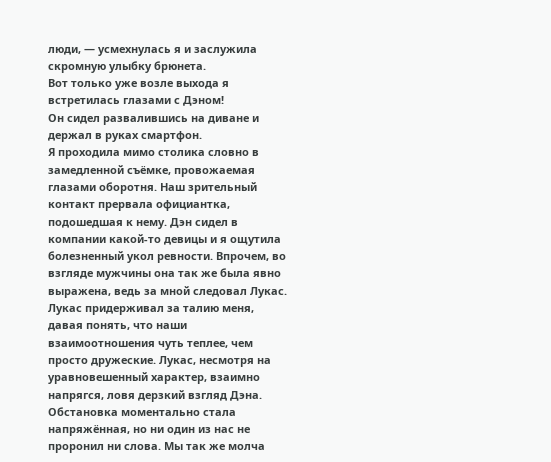люди, — усмехнулась я и заслужила скромную улыбку брюнета.
Вот только уже возле выхода я встретилась глазами с Дэном!
Он сидел развалившись на диване и держал в руках смартфон.
Я проходила мимо столика словно в замедленной съёмке, провожаемая глазами оборотня. Наш зрительный контакт прервала официантка, подошедшая к нему. Дэн сидел в компании какой-то девицы и я ощутила болезненный укол ревности. Впрочем, во взгляде мужчины она так же была явно выражена, ведь за мной следовал Лукас.
Лукас придерживал за талию меня, давая понять, что наши взаимоотношения чуть теплее, чем просто дружеские. Лукас, несмотря на уравновешенный характер, взаимно напрягся, ловя дерзкий взгляд Дэна.
Обстановка моментально стала напряжённая, но ни один из нас не проронил ни слова. Мы так же молча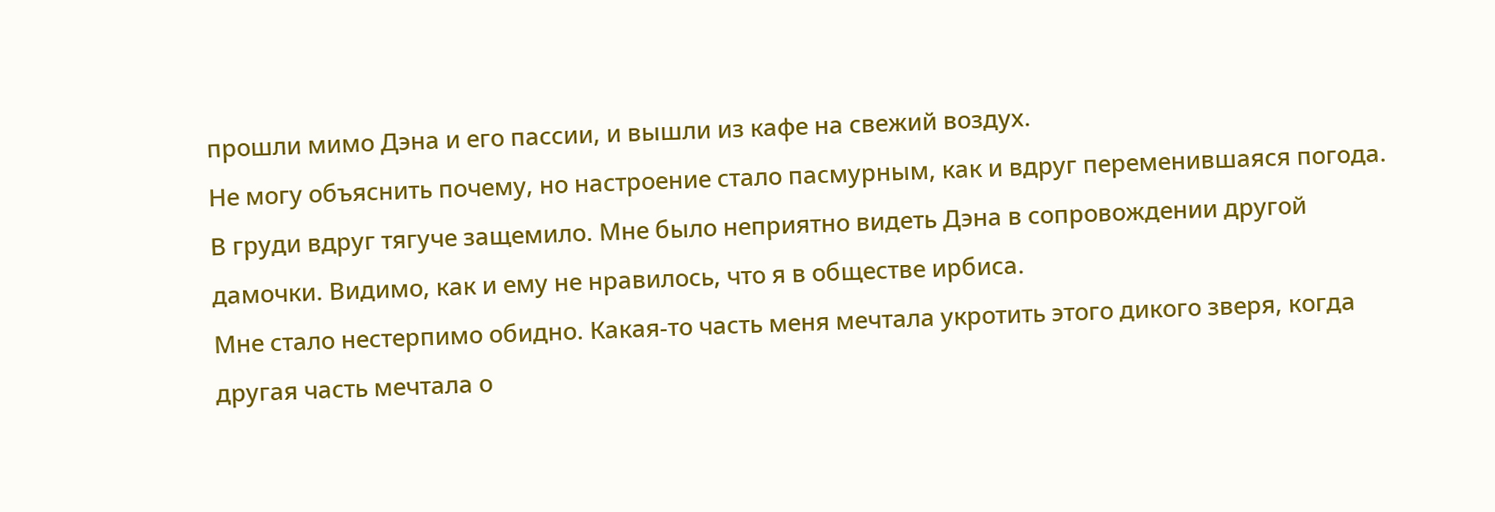прошли мимо Дэна и его пассии, и вышли из кафе на свежий воздух.
Не могу объяснить почему, но настроение стало пасмурным, как и вдруг переменившаяся погода.
В груди вдруг тягуче защемило. Мне было неприятно видеть Дэна в сопровождении другой дамочки. Видимо, как и ему не нравилось, что я в обществе ирбиса.
Мне стало нестерпимо обидно. Какая-то часть меня мечтала укротить этого дикого зверя, когда другая часть мечтала о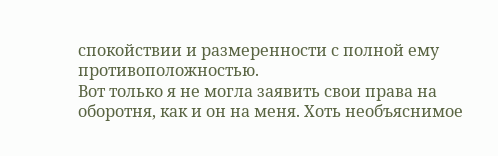спокойствии и размеренности с полной ему противоположностью.
Вот только я не могла заявить свои права на оборотня, как и он на меня. Хоть необъяснимое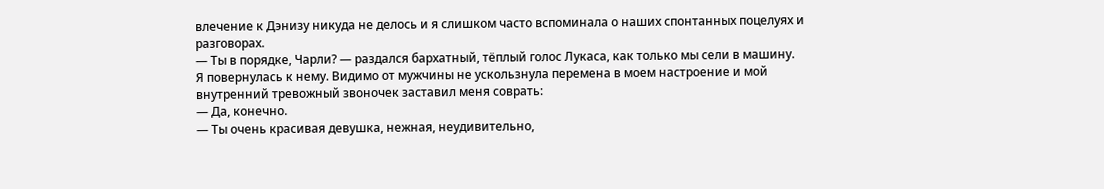влечение к Дэнизу никуда не делось и я слишком часто вспоминала о наших спонтанных поцелуях и разговорах.
— Ты в порядке, Чарли? — раздался бархатный, тёплый голос Лукаса, как только мы сели в машину.
Я повернулась к нему. Видимо от мужчины не ускользнула перемена в моем настроение и мой внутренний тревожный звоночек заставил меня соврать:
— Да, конечно.
— Ты очень красивая девушка, нежная, неудивительно,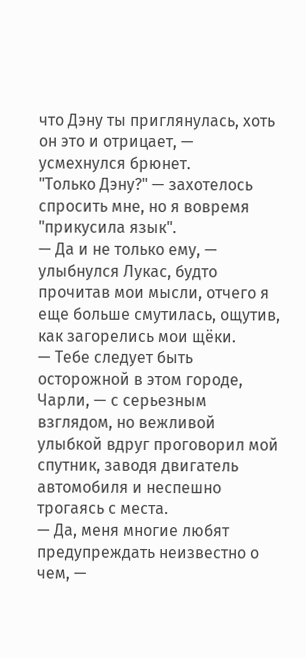что Дэну ты приглянулась, хоть он это и отрицает, — усмехнулся брюнет.
"Только Дэну?" — захотелось спросить мне, но я вовремя "прикусила язык".
— Да и не только ему, — улыбнулся Лукас, будто прочитав мои мысли, отчего я еще больше смутилась, ощутив, как загорелись мои щёки.
— Тебе следует быть осторожной в этом городе, Чарли, — с серьезным взглядом, но вежливой улыбкой вдруг проговорил мой спутник, заводя двигатель автомобиля и неспешно трогаясь с места.
— Да, меня многие любят предупреждать неизвестно о чем, —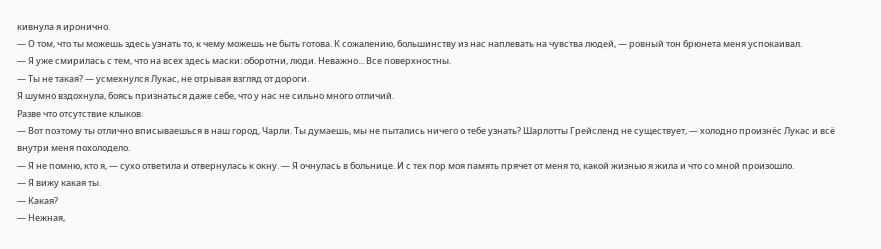кивнула я иронично.
— О том, что ты можешь здесь узнать то, к чему можешь не быть готова. К сожалению, большинству из нас наплевать на чувства людей, — ровный тон брюнета меня успокаивал.
— Я уже смирилась с тем, что на всех здесь маски: оборотни, люди. Неважно... Все поверхностны.
— Ты не такая? — усмехнулся Лукас, не отрывая взгляд от дороги.
Я шумно вздохнула, боясь признаться даже себе, что у нас не сильно много отличий.
Разве что отсутствие клыков.
— Вот поэтому ты отлично вписываешься в наш город, Чарли. Ты думаешь, мы не пытались ничего о тебе узнать? Шарлотты Грейсленд не существует, — холодно произнёс Лукас и всё внутри меня похолодело.
— Я не помню, кто я, — сухо ответила и отвернулась к окну. — Я очнулась в больнице. И с тех пор моя память прячет от меня то, какой жизнью я жила и что со мной произошло.
— Я вижу какая ты.
— Какая?
— Нежная,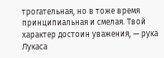трогательная, но в тоже время принципиальная и смелая. Твой характер достоин уважения, — рука Лукаса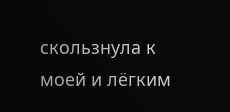скользнула к моей и лёгким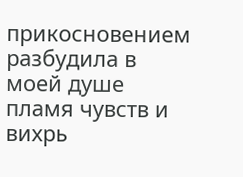прикосновением разбудила в моей душе пламя чувств и вихрь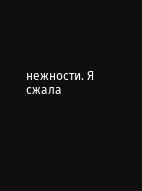нежности. Я сжала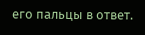его пальцы в ответ.